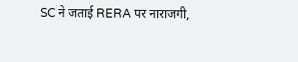SC ने जताई RERA पर नाराजगी,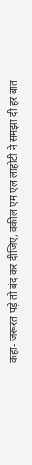कहा- जरूरत पड़े तो बंद कर दीजिए, वकील एम एल लाहोटी ने समझा दी हर बात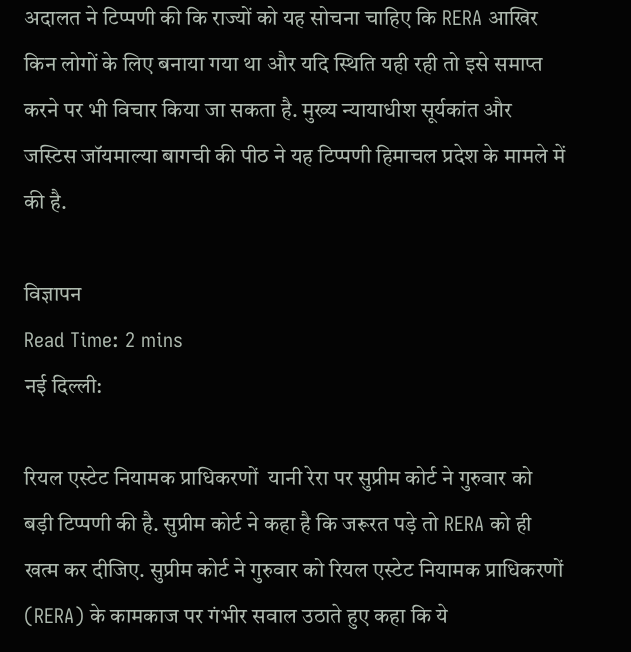अदालत ने टिप्पणी की कि राज्यों को यह सोचना चाहिए कि RERA आखिर किन लोगों के लिए बनाया गया था और यदि स्थिति यही रही तो इसे समाप्त करने पर भी विचार किया जा सकता है. मुख्य न्यायाधीश सूर्यकांत और जस्टिस जॉयमाल्या बागची की पीठ ने यह टिप्पणी हिमाचल प्रदेश के मामले में की है.

विज्ञापन
Read Time: 2 mins
नई दिल्ली:

रियल एस्टेट नियामक प्राधिकरणों  यानी रेरा पर सुप्रीम कोर्ट ने गुरुवार को बड़ी टिप्पणी की है. सुप्रीम कोर्ट ने कहा है कि जरूरत पड़े तो RERA को ही खत्म कर दीजिए. सुप्रीम कोर्ट ने गुरुवार को रियल एस्टेट नियामक प्राधिकरणों (RERA) के कामकाज पर गंभीर सवाल उठाते हुए कहा कि ये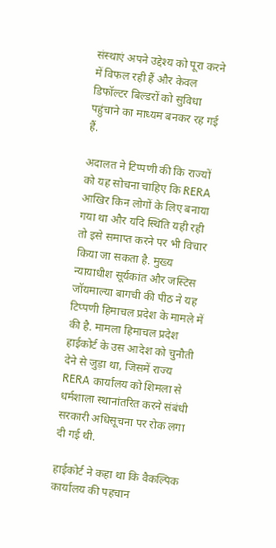संस्थाएं अपने उद्देश्य को पूरा करने में विफल रही हैं और केवल डिफॉल्टर बिल्डरों को सुविधा पहुंचाने का माध्यम बनकर रह गई हैं.

अदालत ने टिप्पणी की कि राज्यों को यह सोचना चाहिए कि RERA आखिर किन लोगों के लिए बनाया गया था और यदि स्थिति यही रही तो इसे समाप्त करने पर भी विचार किया जा सकता है. मुख्य न्यायाधीश सूर्यकांत और जस्टिस जॉयमाल्या बागची की पीठ ने यह टिप्पणी हिमाचल प्रदेश के मामले में की है. मामला हिमाचल प्रदेश हाईकोर्ट के उस आदेश को चुनौती देने से जुड़ा था, जिसमें राज्य RERA कार्यालय को शिमला से धर्मशाला स्थानांतरित करने संबंधी सरकारी अधिसूचना पर रोक लगा दी गई थी.

हाईकोर्ट ने कहा था कि वैकल्पिक कार्यालय की पहचान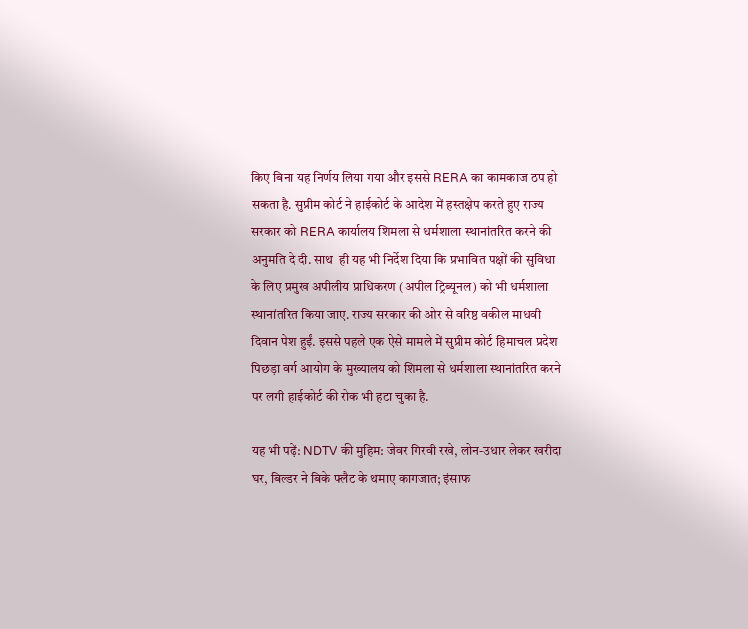किए बिना यह निर्णय लिया गया और इससे RERA का कामकाज ठप हो सकता है. सुप्रीम कोर्ट ने हाईकोर्ट के आदेश में हस्तक्षेप करते हुए राज्य सरकार को RERA कार्यालय शिमला से धर्मशाला स्थानांतरित करने की अनुमति दे दी. साथ  ही यह भी निर्देश दिया कि प्रभावित पक्षों की सुविधा के लिए प्रमुख अपीलीय प्राधिकरण (अपील ट्रिब्यूनल) को भी धर्मशाला स्थानांतरित किया जाए. राज्य सरकार की ओर से वरिष्ठ वकील माधवी दिवान पेश हुईं. इससे पहले एक ऐसे मामले में सुप्रीम कोर्ट हिमाचल प्रदेश पिछड़ा वर्ग आयोग के मुख्यालय को शिमला से धर्मशाला स्थानांतरित करने पर लगी हाईकोर्ट की रोक भी हटा चुका है.

यह भी पढ़ें: NDTV की मुहिम: जेवर गिरवी रखे, लोन-उधार लेकर खरीदा घर, बिल्डर ने बिके फ्लैट के थमाए कागजात; इंसाफ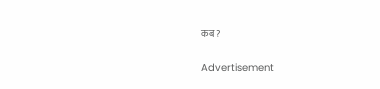कब?

Advertisement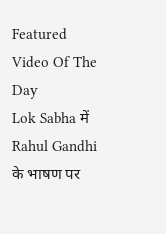Featured Video Of The Day
Lok Sabha में Rahul Gandhi के भाषण पर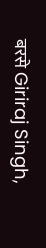बरसे Giriraj Singh,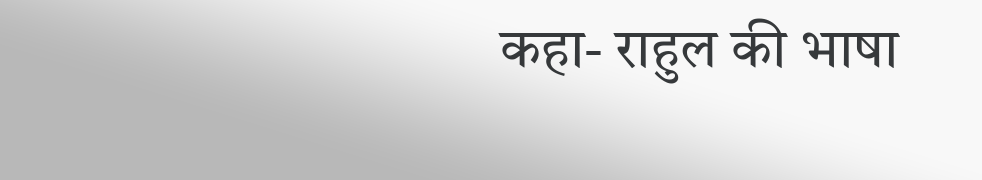कहा- राहुल की भाषा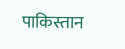पाकिस्तान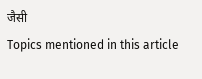जैसी
Topics mentioned in this article